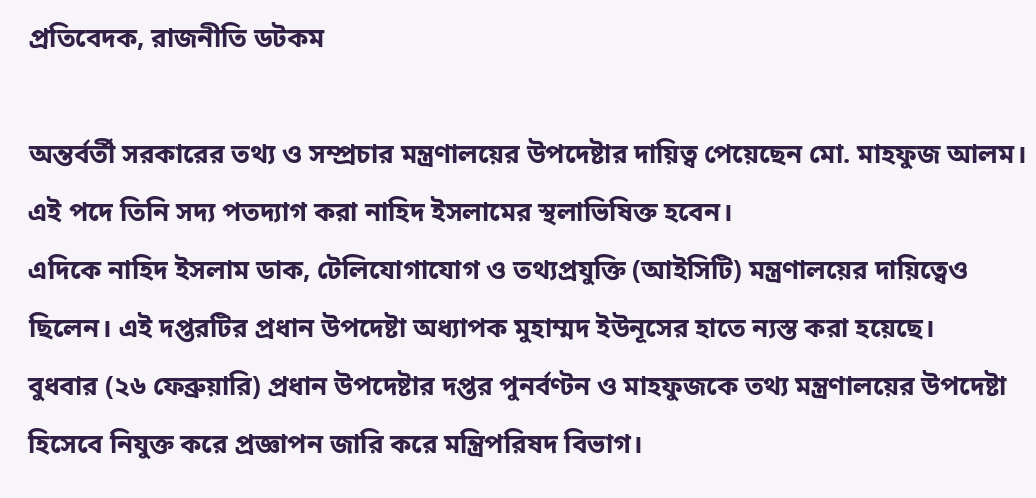প্রতিবেদক, রাজনীতি ডটকম

অন্তর্বর্তী সরকারের তথ্য ও সম্প্রচার মন্ত্রণালয়ের উপদেষ্টার দায়িত্ব পেয়েছেন মো. মাহফুজ আলম। এই পদে তিনি সদ্য পতদ্যাগ করা নাহিদ ইসলামের স্থলাভিষিক্ত হবেন।
এদিকে নাহিদ ইসলাম ডাক, টেলিযোগাযোগ ও তথ্যপ্রযুক্তি (আইসিটি) মন্ত্রণালয়ের দায়িত্বেও ছিলেন। এই দপ্তরটির প্রধান উপদেষ্টা অধ্যাপক মুহাম্মদ ইউনূসের হাতে ন্যস্ত করা হয়েছে।
বুধবার (২৬ ফেব্রুয়ারি) প্রধান উপদেষ্টার দপ্তর পুনর্বণ্টন ও মাহফুজকে তথ্য মন্ত্রণালয়ের উপদেষ্টা হিসেবে নিযুক্ত করে প্রজ্ঞাপন জারি করে মন্ত্রিপরিষদ বিভাগ।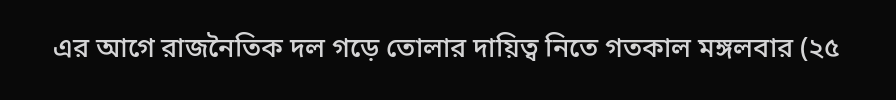এর আগে রাজনৈতিক দল গড়ে তোলার দায়িত্ব নিতে গতকাল মঙ্গলবার (২৫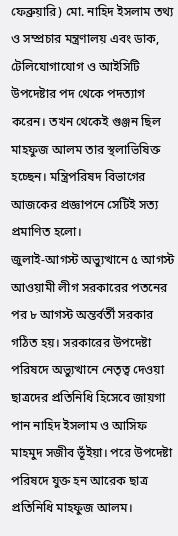ফেব্রুয়ারি) মো. নাহিদ ইসলাম তথ্য ও সম্প্রচার মন্ত্রণালয় এবং ডাক, টেলিযোগাযোগ ও আইসিটি উপদেষ্টার পদ থেকে পদত্যাগ করেন। তখন থেকেই গুঞ্জন ছিল মাহফুজ আলম তার স্থলাভিষিক্ত হচ্ছেন। মন্ত্রিপরিষদ বিভাগের আজকের প্রজ্ঞাপনে সেটিই সত্য প্রমাণিত হলো।
জুলাই-আগস্ট অভ্যুত্থানে ৫ আগস্ট আওয়ামী লীগ সরকারের পতনের পর ৮ আগস্ট অন্তর্বর্তী সরকার গঠিত হয়। সরকারের উপদেষ্টা পরিষদে অভ্যুত্থানে নেতৃত্ব দেওয়া ছাত্রদের প্রতিনিধি হিসেবে জায়গা পান নাহিদ ইসলাম ও আসিফ মাহমুদ সজীব ভূঁইয়া। পরে উপদেষ্টা পরিষদে যুক্ত হন আরেক ছাত্র প্রতিনিধি মাহফুজ আলম।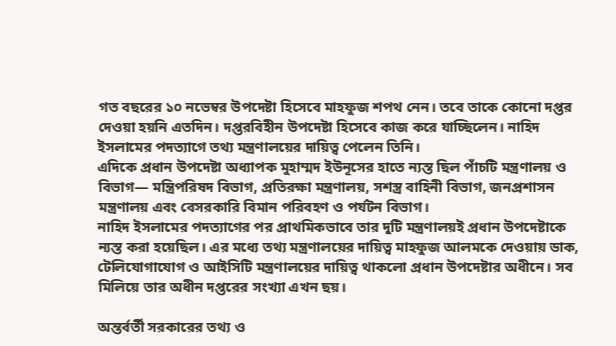গত বছরের ১০ নভেম্বর উপদেষ্টা হিসেবে মাহফুজ শপথ নেন। তবে তাকে কোনো দপ্তর দেওয়া হয়নি এতদিন। দপ্তরবিহীন উপদেষ্টা হিসেবে কাজ করে যাচ্ছিলেন। নাহিদ ইসলামের পদত্যাগে তথ্য মন্ত্রণালয়ের দায়িত্ব পেলেন তিনি।
এদিকে প্রধান উপদেষ্টা অধ্যাপক মুহাম্মদ ইউনূসের হাতে ন্যস্ত ছিল পাঁচটি মন্ত্রণালয় ও বিভাগ— মন্ত্রিপরিষদ বিভাগ, প্রতিরক্ষা মন্ত্রণালয়, সশস্ত্র বাহিনী বিভাগ, জনপ্রশাসন মন্ত্রণালয় এবং বেসরকারি বিমান পরিবহণ ও পর্যটন বিভাগ।
নাহিদ ইসলামের পদত্যাগের পর প্রাথমিকভাবে তার দুটি মন্ত্রণালয়ই প্রধান উপদেষ্টাকে ন্যস্ত করা হয়েছিল। এর মধ্যে তথ্য মন্ত্রণালয়ের দায়িত্ব মাহফুজ আলমকে দেওয়ায় ডাক, টেলিযোগাযোগ ও আইসিটি মন্ত্রণালয়ের দায়িত্ব থাকলো প্রধান উপদেষ্টার অধীনে। সব মিলিয়ে তার অধীন দপ্তরের সংখ্যা এখন ছয়।

অন্তর্বর্তী সরকারের তথ্য ও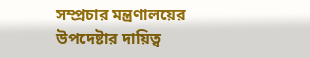সম্প্রচার মন্ত্রণালয়ের উপদেষ্টার দায়িত্ব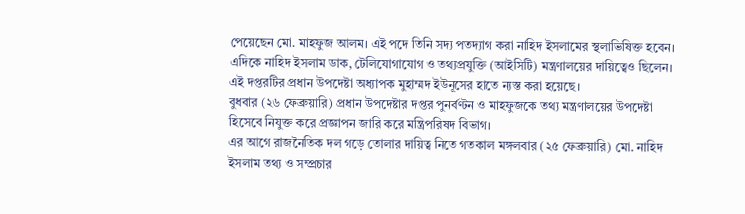পেয়েছেন মো. মাহফুজ আলম। এই পদে তিনি সদ্য পতদ্যাগ করা নাহিদ ইসলামের স্থলাভিষিক্ত হবেন।
এদিকে নাহিদ ইসলাম ডাক, টেলিযোগাযোগ ও তথ্যপ্রযুক্তি (আইসিটি) মন্ত্রণালয়ের দায়িত্বেও ছিলেন। এই দপ্তরটির প্রধান উপদেষ্টা অধ্যাপক মুহাম্মদ ইউনূসের হাতে ন্যস্ত করা হয়েছে।
বুধবার (২৬ ফেব্রুয়ারি) প্রধান উপদেষ্টার দপ্তর পুনর্বণ্টন ও মাহফুজকে তথ্য মন্ত্রণালয়ের উপদেষ্টা হিসেবে নিযুক্ত করে প্রজ্ঞাপন জারি করে মন্ত্রিপরিষদ বিভাগ।
এর আগে রাজনৈতিক দল গড়ে তোলার দায়িত্ব নিতে গতকাল মঙ্গলবার (২৫ ফেব্রুয়ারি) মো. নাহিদ ইসলাম তথ্য ও সম্প্রচার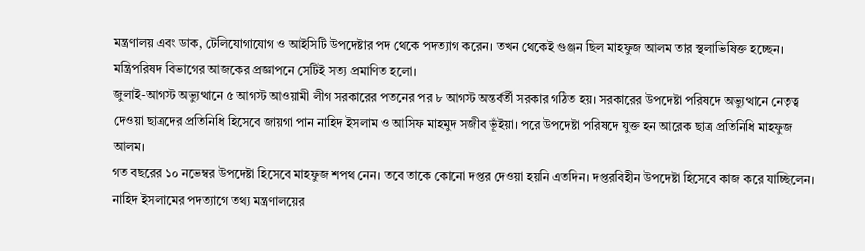মন্ত্রণালয় এবং ডাক, টেলিযোগাযোগ ও আইসিটি উপদেষ্টার পদ থেকে পদত্যাগ করেন। তখন থেকেই গুঞ্জন ছিল মাহফুজ আলম তার স্থলাভিষিক্ত হচ্ছেন। মন্ত্রিপরিষদ বিভাগের আজকের প্রজ্ঞাপনে সেটিই সত্য প্রমাণিত হলো।
জুলাই-আগস্ট অভ্যুত্থানে ৫ আগস্ট আওয়ামী লীগ সরকারের পতনের পর ৮ আগস্ট অন্তর্বর্তী সরকার গঠিত হয়। সরকারের উপদেষ্টা পরিষদে অভ্যুত্থানে নেতৃত্ব দেওয়া ছাত্রদের প্রতিনিধি হিসেবে জায়গা পান নাহিদ ইসলাম ও আসিফ মাহমুদ সজীব ভূঁইয়া। পরে উপদেষ্টা পরিষদে যুক্ত হন আরেক ছাত্র প্রতিনিধি মাহফুজ আলম।
গত বছরের ১০ নভেম্বর উপদেষ্টা হিসেবে মাহফুজ শপথ নেন। তবে তাকে কোনো দপ্তর দেওয়া হয়নি এতদিন। দপ্তরবিহীন উপদেষ্টা হিসেবে কাজ করে যাচ্ছিলেন। নাহিদ ইসলামের পদত্যাগে তথ্য মন্ত্রণালয়ের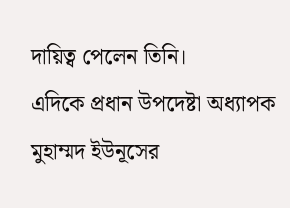দায়িত্ব পেলেন তিনি।
এদিকে প্রধান উপদেষ্টা অধ্যাপক মুহাম্মদ ইউনূসের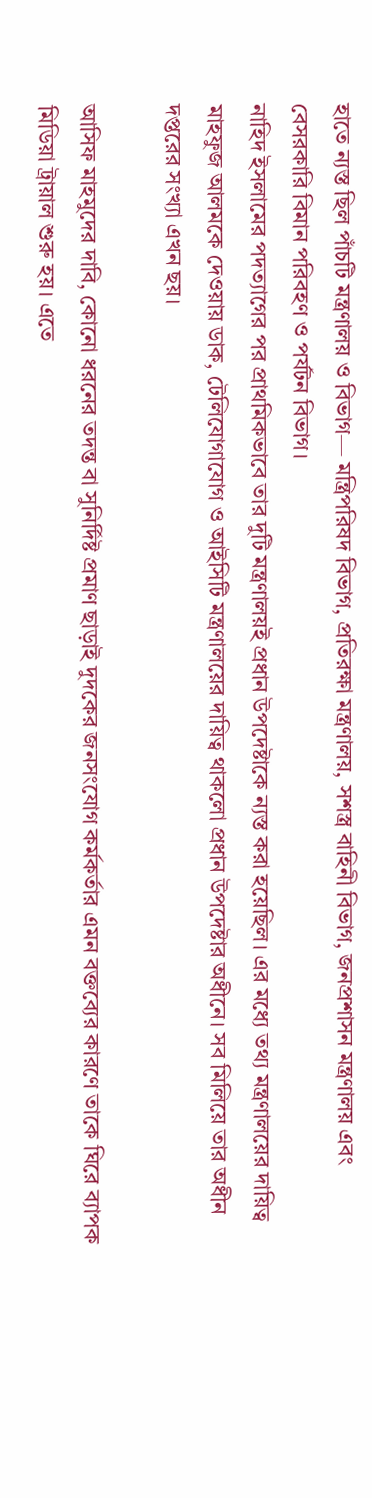হাতে ন্যস্ত ছিল পাঁচটি মন্ত্রণালয় ও বিভাগ— মন্ত্রিপরিষদ বিভাগ, প্রতিরক্ষা মন্ত্রণালয়, সশস্ত্র বাহিনী বিভাগ, জনপ্রশাসন মন্ত্রণালয় এবং বেসরকারি বিমান পরিবহণ ও পর্যটন বিভাগ।
নাহিদ ইসলামের পদত্যাগের পর প্রাথমিকভাবে তার দুটি মন্ত্রণালয়ই প্রধান উপদেষ্টাকে ন্যস্ত করা হয়েছিল। এর মধ্যে তথ্য মন্ত্রণালয়ের দায়িত্ব মাহফুজ আলমকে দেওয়ায় ডাক, টেলিযোগাযোগ ও আইসিটি মন্ত্রণালয়ের দায়িত্ব থাকলো প্রধান উপদেষ্টার অধীনে। সব মিলিয়ে তার অধীন দপ্তরের সংখ্যা এখন ছয়।

আসিফ মাহমুদের দাবি, কোনো ধরনের তদন্ত বা সুনির্দিষ্ট প্রমাণ ছাড়াই দুদকের জনসংযোগ কর্মকর্তার এমন বক্তব্যের কারণে তাকে ঘিরে ব্যাপক মিডিয়া ট্রায়াল শুরু হয়। এতে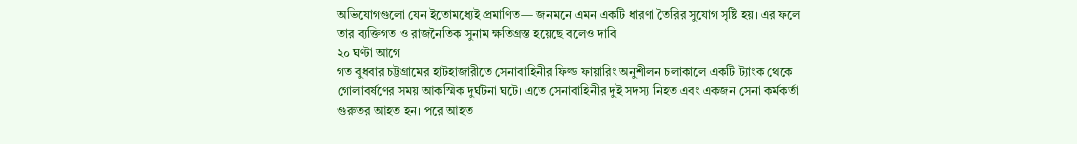অভিযোগগুলো যেন ইতোমধ্যেই প্রমাণিত— জনমনে এমন একটি ধারণা তৈরির সুযোগ সৃষ্টি হয়। এর ফলে তার ব্যক্তিগত ও রাজনৈতিক সুনাম ক্ষতিগ্রস্ত হয়েছে বলেও দাবি
২০ ঘণ্টা আগে
গত বুধবার চট্টগ্রামের হাটহাজারীতে সেনাবাহিনীর ফিল্ড ফায়ারিং অনুশীলন চলাকালে একটি ট্যাংক থেকে গোলাবর্ষণের সময় আকস্মিক দুর্ঘটনা ঘটে। এতে সেনাবাহিনীর দুই সদস্য নিহত এবং একজন সেনা কর্মকর্তা গুরুতর আহত হন। পরে আহত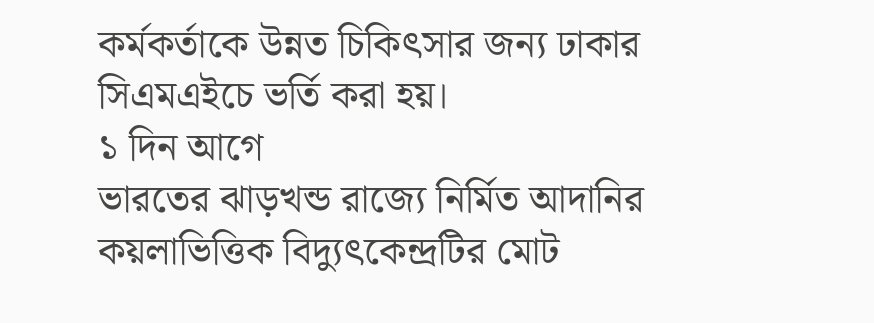কর্মকর্তাকে উন্নত চিকিৎসার জন্য ঢাকার সিএমএইচে ভর্তি করা হয়।
১ দিন আগে
ভারতের ঝাড়খন্ড রাজ্যে নির্মিত আদানির কয়লাভিত্তিক বিদ্যুৎকেন্দ্রটির মোট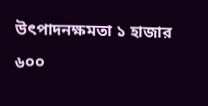উৎপাদনক্ষমতা ১ হাজার ৬০০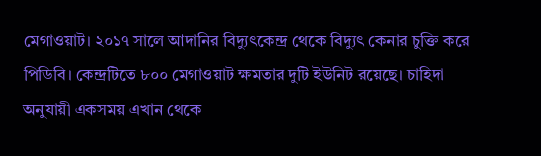মেগাওয়াট। ২০১৭ সালে আদানির বিদ্যুৎকেন্দ্র থেকে বিদ্যুৎ কেনার চুক্তি করে পিডিবি। কেন্দ্রটিতে ৮০০ মেগাওয়াট ক্ষমতার দুটি ইউনিট রয়েছে। চাহিদা অনুযায়ী একসময় এখান থেকে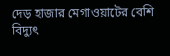দেড় হাজার মেগাওয়াটের বেশি বিদ্যুৎ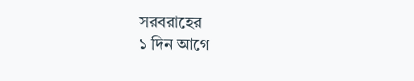সরবরাহের
১ দিন আগে